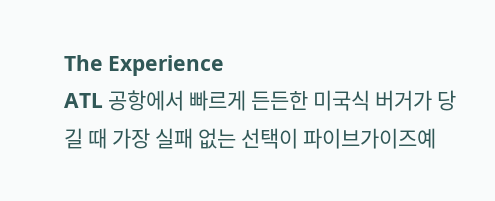The Experience
ATL 공항에서 빠르게 든든한 미국식 버거가 당길 때 가장 실패 없는 선택이 파이브가이즈예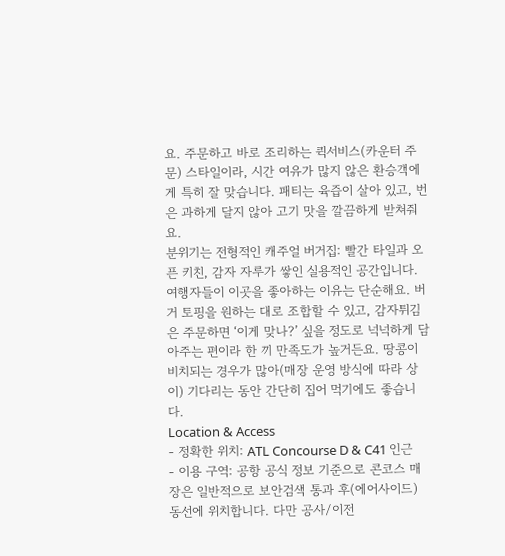요. 주문하고 바로 조리하는 퀵서비스(카운터 주문) 스타일이라, 시간 여유가 많지 않은 환승객에게 특히 잘 맞습니다. 패티는 육즙이 살아 있고, 번은 과하게 달지 않아 고기 맛을 깔끔하게 받쳐줘요.
분위기는 전형적인 캐주얼 버거집: 빨간 타일과 오픈 키친, 감자 자루가 쌓인 실용적인 공간입니다. 여행자들이 이곳을 좋아하는 이유는 단순해요. 버거 토핑을 원하는 대로 조합할 수 있고, 감자튀김은 주문하면 ‘이게 맞나?’ 싶을 정도로 넉넉하게 담아주는 편이라 한 끼 만족도가 높거든요. 땅콩이 비치되는 경우가 많아(매장 운영 방식에 따라 상이) 기다리는 동안 간단히 집어 먹기에도 좋습니다.
Location & Access
- 정확한 위치: ATL Concourse D & C41 인근
- 이용 구역: 공항 공식 정보 기준으로 콘코스 매장은 일반적으로 보안검색 통과 후(에어사이드) 동선에 위치합니다. 다만 공사/이전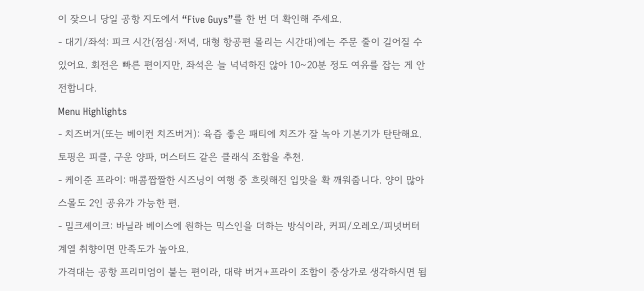이 잦으니 당일 공항 지도에서 “Five Guys”를 한 번 더 확인해 주세요.
- 대기/좌석: 피크 시간(점심·저녁, 대형 항공편 몰리는 시간대)에는 주문 줄이 길어질 수 있어요. 회전은 빠른 편이지만, 좌석은 늘 넉넉하진 않아 10~20분 정도 여유를 잡는 게 안전합니다.
Menu Highlights
- 치즈버거(또는 베이컨 치즈버거): 육즙 좋은 패티에 치즈가 잘 녹아 기본기가 탄탄해요. 토핑은 피클, 구운 양파, 머스터드 같은 클래식 조합을 추천.
- 케이준 프라이: 매콤짭짤한 시즈닝이 여행 중 흐릿해진 입맛을 확 깨워줍니다. 양이 많아 스몰도 2인 공유가 가능한 편.
- 밀크셰이크: 바닐라 베이스에 원하는 믹스인을 더하는 방식이라, 커피/오레오/피넛버터 계열 취향이면 만족도가 높아요.
가격대는 공항 프리미엄이 붙는 편이라, 대략 버거+프라이 조합이 중상가로 생각하시면 됩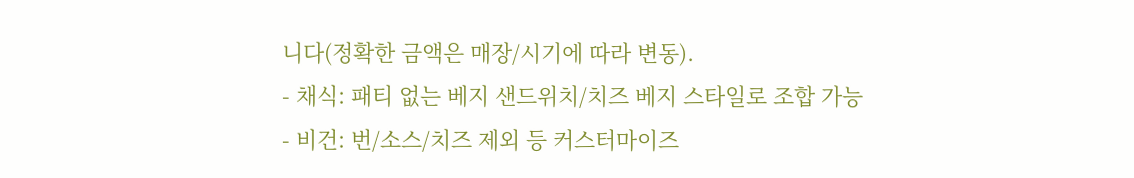니다(정확한 금액은 매장/시기에 따라 변동).
- 채식: 패티 없는 베지 샌드위치/치즈 베지 스타일로 조합 가능
- 비건: 번/소스/치즈 제외 등 커스터마이즈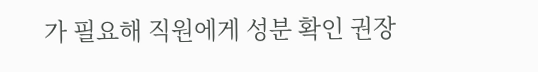가 필요해 직원에게 성분 확인 권장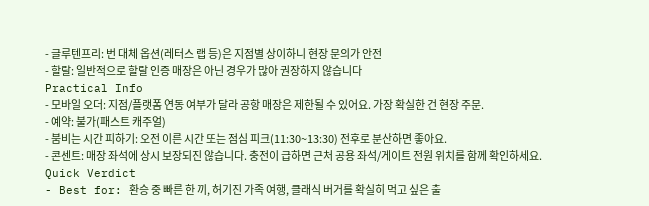- 글루텐프리: 번 대체 옵션(레터스 랩 등)은 지점별 상이하니 현장 문의가 안전
- 할랄: 일반적으로 할랄 인증 매장은 아닌 경우가 많아 권장하지 않습니다
Practical Info
- 모바일 오더: 지점/플랫폼 연동 여부가 달라 공항 매장은 제한될 수 있어요. 가장 확실한 건 현장 주문.
- 예약: 불가(패스트 캐주얼)
- 붐비는 시간 피하기: 오전 이른 시간 또는 점심 피크(11:30~13:30) 전후로 분산하면 좋아요.
- 콘센트: 매장 좌석에 상시 보장되진 않습니다. 충전이 급하면 근처 공용 좌석/게이트 전원 위치를 함께 확인하세요.
Quick Verdict
- Best for: 환승 중 빠른 한 끼, 허기진 가족 여행, 클래식 버거를 확실히 먹고 싶은 출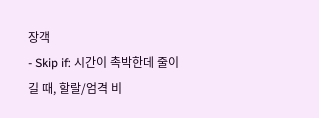장객
- Skip if: 시간이 촉박한데 줄이 길 때, 할랄/엄격 비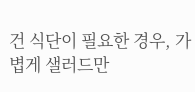건 식단이 필요한 경우, 가볍게 샐러드만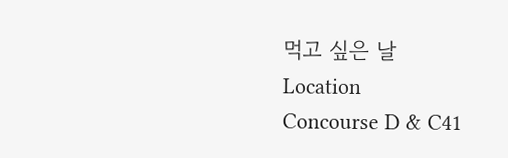먹고 싶은 날
Location
Concourse D & C41